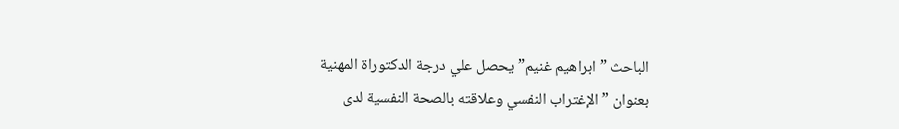الباحث ” ابراهيم غنيم” يحصل علي درجة الدكتوراة المهنية بعنوان ” الإغتراب النفسي وعلاقته بالصحة النفسية لدى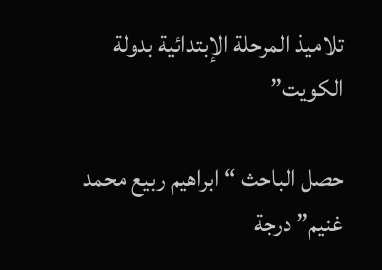تلاميذ المرحلة الإبتدائية بدولة الكويت”

حصل الباحث “ ابراهيم ربيع محمد غنيم” درجة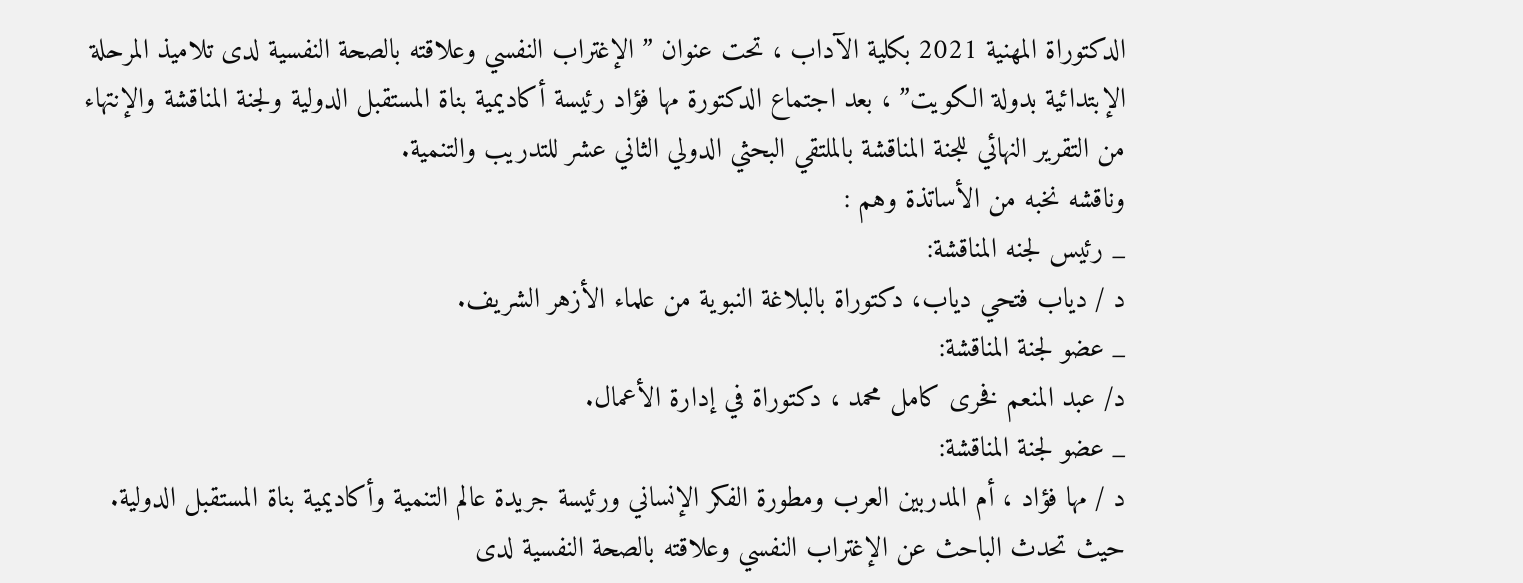الدكتوراة المهنية 2021 بكلية الآداب ، تحت عنوان ” الإغتراب النفسي وعلاقته بالصحة النفسية لدى تلاميذ المرحلة الإبتدائية بدولة الكويت” ، بعد اجتماع الدكتورة مها فؤاد رئيسة أكاديمية بناة المستقبل الدولية ولجنة المناقشة والإنتهاء من التقرير النهائي للجنة المناقشة بالملتقي البحثي الدولي الثاني عشر للتدريب والتنمية.
وناقشه نخبه من الأساتذة وهم :
_ رئيس لجنه المناقشة:
د / دياب فتحي دياب، دكتوراة بالبلاغة النبوية من علماء الأزهر الشريف.
_ عضو لجنة المناقشة:
د/ عبد المنعم فخرى كامل محمد ، دكتوراة في إدارة الأعمال.
_ عضو لجنة المناقشة:
د / مها فؤاد ، أم المدربين العرب ومطورة الفكر الإنساني ورئيسة جريدة عالم التنمية وأكاديمية بناة المستقبل الدولية.
حيث تحدث الباحث عن الإغتراب النفسي وعلاقته بالصحة النفسية لدى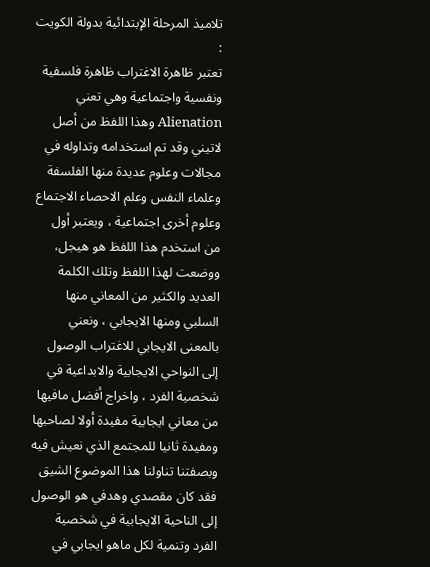تلاميذ المرحلة الإبتدائية بدولة الكويت :
تعتبر ظاهرة الاغتراب ظاهرة فلسفية ونفسية واجتماعية وهي تعني Alienation وهذا اللفظ من أصل لاتيني وقد تم استخدامه وتداوله في مجالات وعلوم عديدة منها الفلسفة وعلماء النفس وعلم الاحصاء الاجتماع وعلوم أخرى اجتماعية ، ويعتبر أول من استخدم هذا اللفظ هو هيجل، ووضعت لهذا اللفظ وتلك الكلمة العديد والكثير من المعاني منها السلبي ومنها الايجابي ، ونعني بالمعنى الايجابي للاغتراب الوصول إلى النواحي الايجابية والابداعية في شخصية الفرد ، واخراج أفضل مافيها من معاني ايجابية مفيدة أولا لصاحبها ومفيدة ثانيا للمجتمع الذي نعيش فيه وبصفتنا تناولنا هذا الموضوع الشيق فقد كان مقصدي وهدفي هو الوصول إلى الناحية الايجابية في شخصية الفرد وتنمية لكل ماهو ايجابي في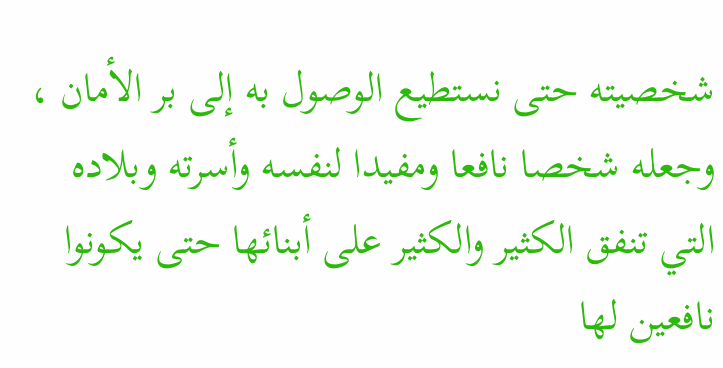شخصيته حتى نستطيع الوصول به إلى بر الأمان ، وجعله شخصا نافعا ومفيدا لنفسه وأسرته وبلاده التي تنفق الكثير والكثير على أبنائها حتى يكونوا نافعين لها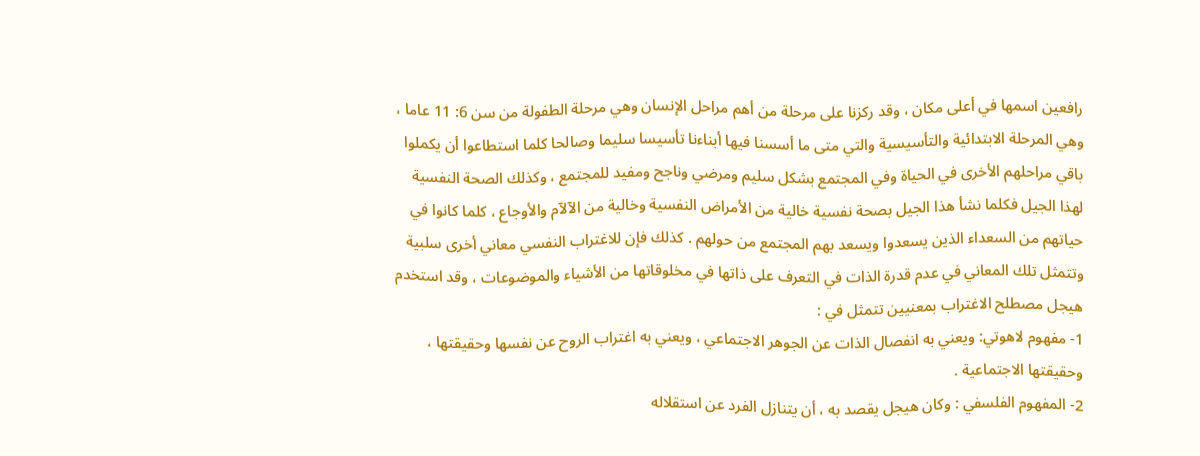رافعين اسمها في أعلى مكان ، وقد ركزنا على مرحلة من أهم مراحل الإنسان وهي مرحلة الطفولة من سن 6: 11 عاما ، وهي المرحلة الابتدائية والتأسيسية والتي متى ما أسسنا فيها أبناءنا تأسيسا سليما وصالحا كلما استطاعوا أن يكملوا باقي مراحلهم الأخرى في الحياة وفي المجتمع بشكل سليم ومرضي وناجح ومفيد للمجتمع ، وكذلك الصحة النفسية لهذا الجيل فكلما نشأ هذا الجيل بصحة نفسية خالية من الأمراض النفسية وخالية من الآلآم والأوجاع ، كلما كانوا في حياتهم من السعداء الذين يسعدوا ويسعد بهم المجتمع من حولهم . كذلك فإن للاغتراب النفسي معاني أخرى سلبية وتتمثل تلك المعاني في عدم قدرة الذات في التعرف على ذاتها في مخلوقاتها من الأشياء والموضوعات ، وقد استخدم هيجل مصطلح الاغتراب بمعنيين تتمثل في :
1- مفهوم لاهوتي: ويعني به انفصال الذات عن الجوهر الاجتماعي ، ويعني به اغتراب الروح عن نفسها وحقيقتها ، وحقيقتها الاجتماعية .
2- المفهوم الفلسفي : وكان هيجل يقصد به ، أن يتنازل الفرد عن استقلاله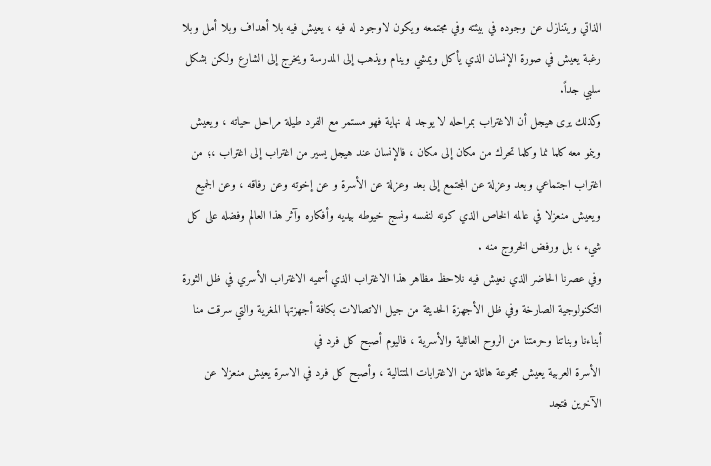الذاتي ويتنازل عن وجوده في بيئته وفي مجتمعه ويكون لاوجود له فيه ، يعيش فيه بلا أهداف وبلا أمل وبلا رغبة يعيش في صورة الإنسان الذي يأكل ويمشي وينام ويذهب إلى المدرسة ويخرج إلى الشارع ولكن بشكل سلبي جداً.
وكذلك يرى هيجل أن الاغتراب بمراحله لا يوجد له نهاية فهو مستمر مع الفرد طيلة مراحل حياته ، ويعيش وينمو معه كلما نما وكلما تحرك من مكان إلى مكان ، فالإنسان عند هيجل يسير من اغتراب إلى اغتراب ،؛ من اغتراب اجتماعي وبعد وعزلة عن المجتمع إلى بعد وعزلة عن الأسرة و عن إخوته وعن رفاقه ، وعن الجميع ويعيش منعزلا في عالمه الخاص الذي كونه لنفسه ونسج خيوطه بيديه وأفكاره وآثر هذا العالم وفضله على كل شيء ، بل ورفض الخروج منه .
وفي عصرنا الحاضر الذي نعيش فيه نلاحظ مظاهر هذا الاغتراب الذي أسميه الاغتراب الأسري في ظل الثورة التكنولوجية الصارخة وفي ظل الأجهزة الحديثة من جيل الاتصالات بكافة أجهزتها المغرية والتي سرقت منا أبناءنا وبناتنا وحرمتنا من الروح العائلية والأسرية ، فاليوم أصبح كل فرد في
الأسرة العربية يعيش مجموعة هائلة من الاغترابات المتتالية ، وأصبح كل فرد في الاسرة يعيش منعزلا عن الآخرين فتجد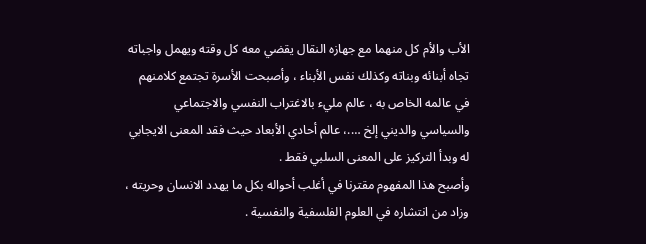الأب والأم كل منهما مع جهازه النقال يقضي معه كل وقته ويهمل واجباته تجاه أبنائه وبناته وكذلك نفس الأبناء ، وأصبحت الأسرة تجتمع كلامنهم في عالمه الخاص به ، عالم مليء بالاغتراب النفسي والاجتماعي والسياسي والديني إلخ ….، عالم أحادي الأبعاد حيث فقد المعنى الايجابي له وبدأ التركيز على المعنى السلبي فقط .
وأصبح هذا المفهوم مقترنا في أغلب أحواله بكل ما يهدد الانسان وحريته ، وزاد من انتشاره في العلوم الفلسفية والنفسية .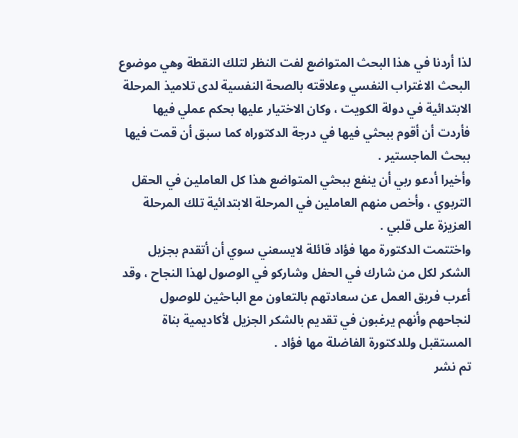لذا أردنا في هذا البحث المتواضع لفت النظر لتلك النقطة وهي موضوع البحث الاغتراب النفسي وعلاقته بالصحة النفسية لدى تلاميذ المرحلة الابتدائية في دولة الكويت ، وكان الاختيار عليها بحكم عملي فيها فأردت أن أقوم ببحثي فيها في درجة الدكتوراه كما سبق أن قمت فيها ببحث الماجستير .
وأخيرا أدعو ربي أن ينفع ببحثي المتواضع هذا كل العاملين في الحقل التربوي ، وأخص منهم العاملين في المرحلة الابتدائية تلك المرحلة العزيزة على قلبي .
واختتمت الدكتورة مها فؤاد قائلة لايسعني سوي أن أتقدم بجزيل الشكر لكل من شارك في الحفل وشاركو في الوصول لهذا النجاح ، وقد أعرب فريق العمل عن سعادتهم بالتعاون مع الباحثين للوصول لنجاحهم وأنهم يرغبون في تقديم بالشكر الجزيل لأكاديمية بناة المستقبل وللدكتورة الفاضلة مها فؤاد .
تم نشر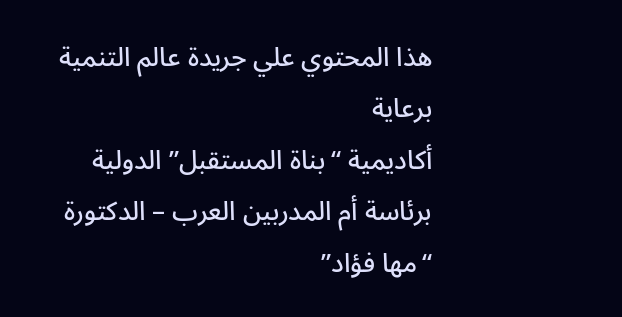هذا المحتوي علي جريدة عالم التنمية برعاية
أكاديمية “بناة المستقبل” الدولية
برئاسة أم المدربين العرب – الدكتورة “مها فؤاد”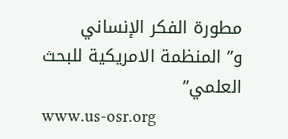مطورة الفكر الإنساني
و” المنظمة الامريكية للبحث العلمي”
www.us-osr.org